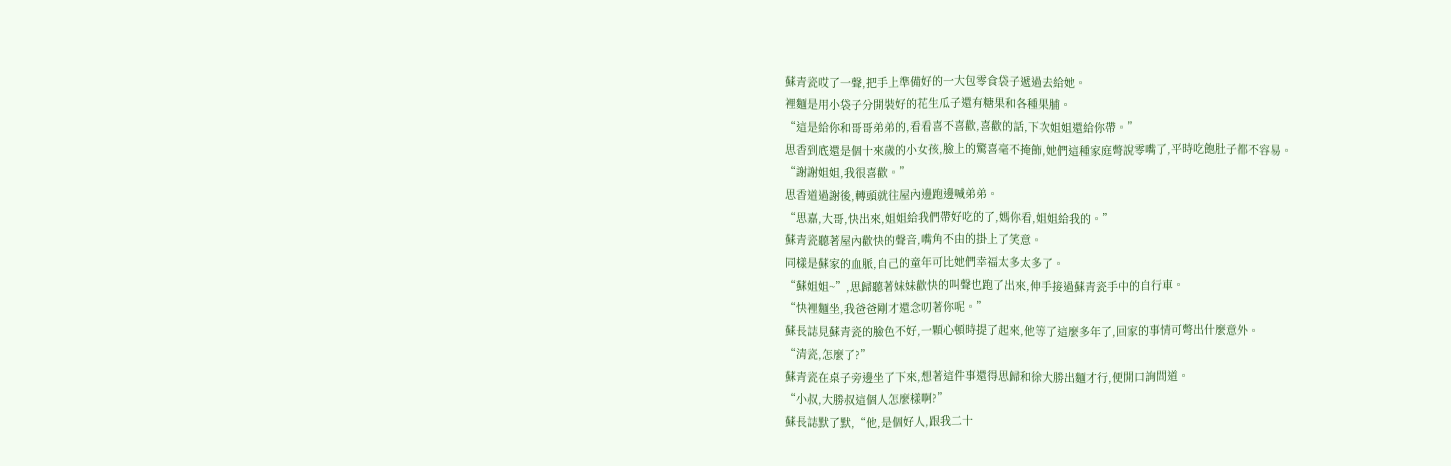蘇青瓷哎了一聲,把手上準備好的一大包零食袋子遞過去給她。
裡麵是用小袋子分開裝好的花生瓜子還有糖果和各種果脯。
“這是給你和哥哥弟弟的,看看喜不喜歡,喜歡的話,下次姐姐還給你帶。”
思香到底還是個十來歲的小女孩,臉上的驚喜毫不掩飾,她們這種家庭彆說零嘴了,平時吃飽肚子都不容易。
“謝謝姐姐,我很喜歡。”
思香道過謝後,轉頭就往屋內邊跑邊喊弟弟。
“思嘉,大哥,快出來,姐姐給我們帶好吃的了,媽你看,姐姐給我的。”
蘇青瓷聽著屋內歡快的聲音,嘴角不由的掛上了笑意。
同樣是蘇家的血脈,自己的童年可比她們幸福太多太多了。
“蘇姐姐~”,思歸聽著妹妹歡快的叫聲也跑了出來,伸手接過蘇青瓷手中的自行車。
“快裡麵坐,我爸爸剛才還念叨著你呢。”
蘇長誌見蘇青瓷的臉色不好,一顆心頓時提了起來,他等了這麼多年了,回家的事情可彆出什麼意外。
“清瓷,怎麼了?”
蘇青瓷在桌子旁邊坐了下來,想著這件事還得思歸和徐大勝出麵才行,便開口詢問道。
“小叔,大勝叔這個人怎麼樣啊?”
蘇長誌默了默,“他,是個好人,跟我二十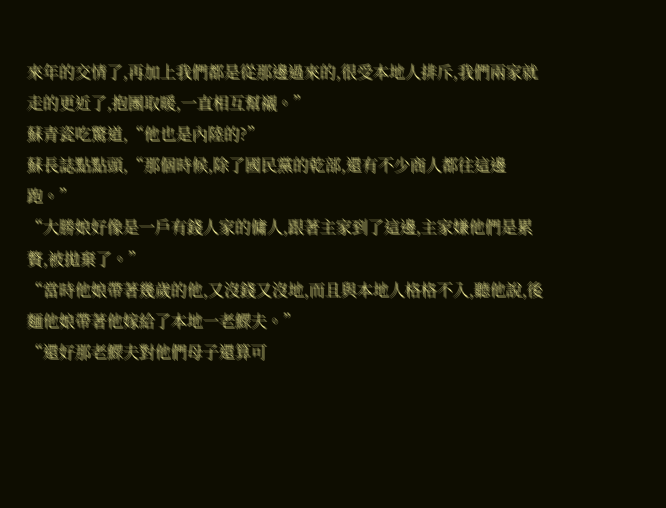來年的交情了,再加上我們都是從那邊過來的,很受本地人排斥,我們兩家就走的更近了,抱團取暖,一直相互幫襯。”
蘇青瓷吃驚道,“他也是內陸的?”
蘇長誌點點頭,“那個時候,除了國民黨的乾部,還有不少商人都往這邊跑。”
“大勝娘好像是一戶有錢人家的傭人,跟著主家到了這邊,主家嫌他們是累贅,被拋棄了。”
“當時他娘帶著幾歲的他,又沒錢又沒地,而且與本地人格格不入,聽他說,後麵他娘帶著他嫁給了本地一老鰥夫。”
“還好那老鰥夫對他們母子還算可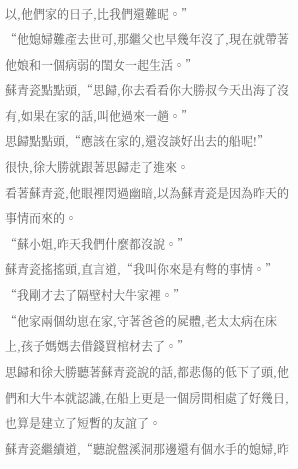以,他們家的日子,比我們還難昵。”
“他媳婦難產去世可,那繼父也早幾年沒了,現在就帶著他娘和一個病弱的閨女一起生活。”
蘇青瓷點點頭,“思歸,你去看看你大勝叔今天出海了沒有,如果在家的話,叫他過來一趟。”
思歸點點頭,“應該在家的,還沒談好出去的船呢!”
很快,徐大勝就跟著思歸走了進來。
看著蘇青瓷,他眼裡閃過幽暗,以為蘇青瓷是因為昨天的事情而來的。
“蘇小姐,昨天我們什麼都沒說。”
蘇青瓷搖搖頭,直言道,“我叫你來是有彆的事情。”
“我剛才去了隔壁村大牛家裡。”
“他家兩個幼崽在家,守著爸爸的屍體,老太太病在床上,孩子媽媽去借錢買棺材去了。”
思歸和徐大勝聽著蘇青瓷說的話,都悲傷的低下了頭,他們和大牛本就認識,在船上更是一個房間相處了好幾日,也算是建立了短暫的友誼了。
蘇青瓷繼續道,“聽說盤溪洞那邊還有個水手的媳婦,昨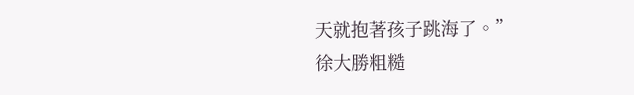天就抱著孩子跳海了。”
徐大勝粗糙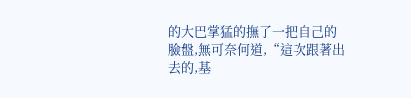的大巴掌猛的撫了一把自己的臉盤,無可奈何道,“這次跟著出去的,基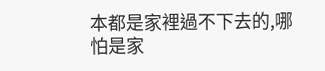本都是家裡過不下去的,哪怕是家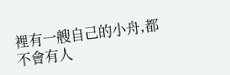裡有一艘自己的小舟,都不會有人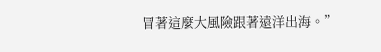冒著這麼大風險跟著遠洋出海。”